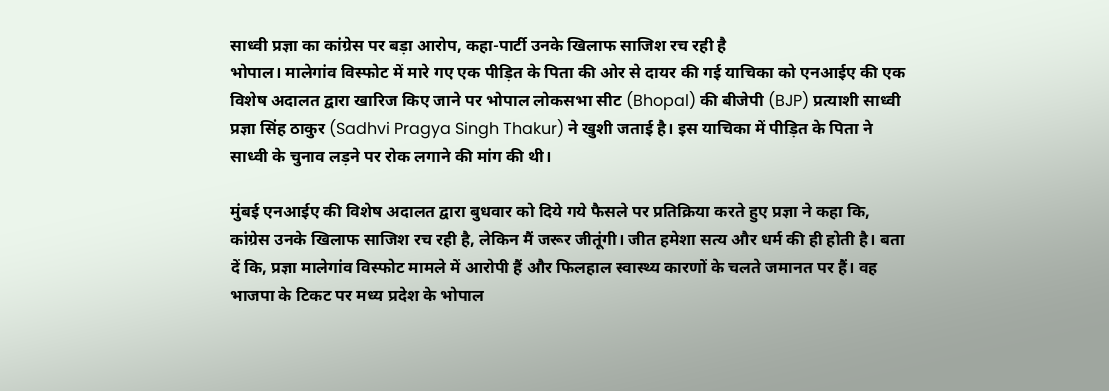साध्वी प्रज्ञा का कांग्रेस पर बड़ा आरोप, कहा-पार्टी उनके खिलाफ साजिश रच रही है
भोपाल। मालेगांव विस्फोट में मारे गए एक पीड़ित के पिता की ओर से दायर की गई याचिका को एनआईए की एक विशेष अदालत द्वारा खारिज किए जाने पर भोपाल लोकसभा सीट (Bhopal) की बीजेपी (BJP) प्रत्याशी साध्वी प्रज्ञा सिंह ठाकुर (Sadhvi Pragya Singh Thakur) ने खुशी जताई है। इस याचिका में पीड़ित के पिता ने साध्वी के चुनाव लड़ने पर रोक लगाने की मांग की थी।

मुंबई एनआईए की विशेष अदालत द्वारा बुधवार को दिये गये फैसले पर प्रतिक्रिया करते हुए प्रज्ञा ने कहा कि, कांग्रेस उनके खिलाफ साजिश रच रही है, लेकिन मैं जरूर जीतूंगी। जीत हमेशा सत्य और धर्म की ही होती है। बता दें कि, प्रज्ञा मालेगांव विस्फोट मामले में आरोपी हैं और फिलहाल स्वास्थ्य कारणों के चलते जमानत पर हैं। वह भाजपा के टिकट पर मध्य प्रदेश के भोपाल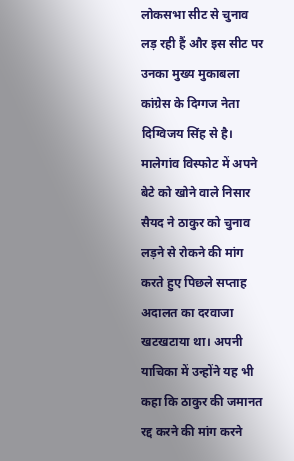लोकसभा सीट से चुनाव लड़ रही हैं और इस सीट पर उनका मुख्य मुकाबला कांग्रेस के दिग्गज नेता दिग्विजय सिंह से है।
मालेगांव विस्फोट में अपने बेटे को खोने वाले निसार सैयद ने ठाकुर को चुनाव लड़ने से रोकने की मांग करते हुए पिछले सप्ताह अदालत का दरवाजा खटखटाया था। अपनी याचिका में उन्होंने यह भी कहा कि ठाकुर की जमानत रद्द करने की मांग करने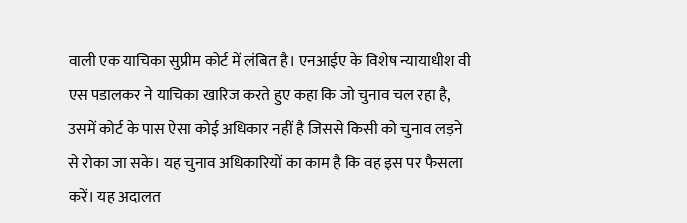वाली एक याचिका सुप्रीम कोर्ट में लंबित है। एनआईए के विशेष न्यायाधीश वी एस पडालकर ने याचिका खारिज करते हुए कहा कि जो चुनाव चल रहा है, उसमें कोर्ट के पास ऐसा कोई अधिकार नहीं है जिससे किसी को चुनाव लड़ने से रोका जा सके। यह चुनाव अधिकारियों का काम है कि वह इस पर फैसला करें। यह अदालत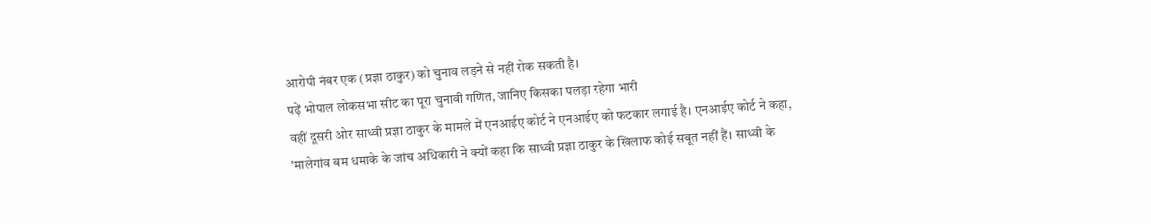आरोपी नंबर एक (प्रज्ञा ठाकुर) को चुनाव लड़ने से नहीं रोक सकती है।
पढ़ें भोपाल लोकसभा सीट का पूरा चुनावी गणित, जानिए किसका पलड़ा रहेगा भारी
वहीं दूसरी ओर साध्वी प्रज्ञा ठाकुर के मामले में एनआईए कोर्ट ने एनआईए को फटकार लगाई है। एनआईए कोर्ट ने कहा, 'मालेगांव बम धमाके के जांच अधिकारी ने क्यों कहा कि साध्वी प्रज्ञा ठाकुर के खिलाफ कोई सबूत नहीं हैं। साध्वी के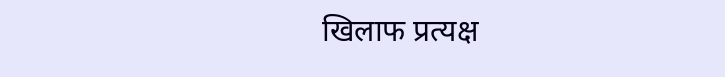खिलाफ प्रत्यक्ष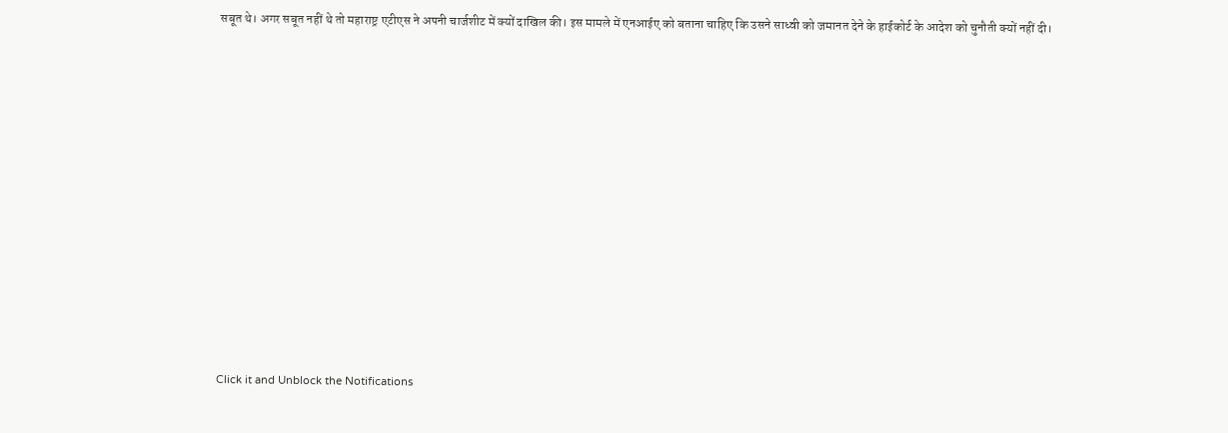सबूत थे। अगर सबूत नहीं थे तो महाराष्ट्र एटीएस ने अपनी चार्जशीट में क्यों दाखिल की। इस मामले में एनआईए को बताना चाहिए कि उसने साध्वी को जमानत देने के हाईकोर्ट के आदेश को चुनौती क्यों नहीं दी।












Click it and Unblock the Notifications